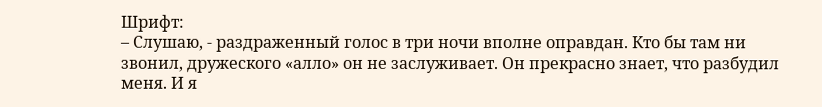Шрифт:
– Слушаю, - раздраженный голос в три ночи вполне оправдан. Кто бы там ни звонил, дружеского «алло» он не заслуживает. Он прекрасно знает, что разбудил меня. И я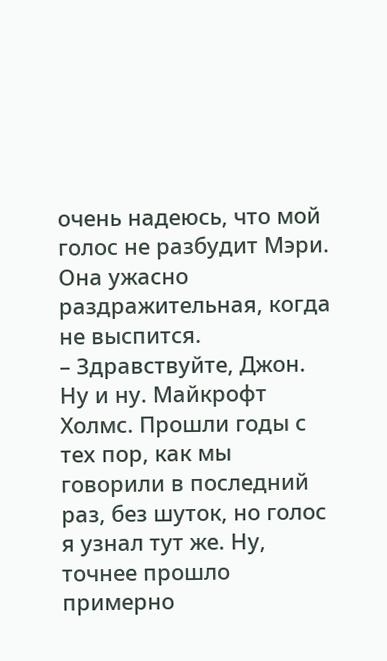очень надеюсь, что мой голос не разбудит Мэри. Она ужасно раздражительная, когда не выспится.
– Здравствуйте, Джон.
Ну и ну. Майкрофт Холмс. Прошли годы с тех пор, как мы говорили в последний раз, без шуток, но голос я узнал тут же. Ну, точнее прошло примерно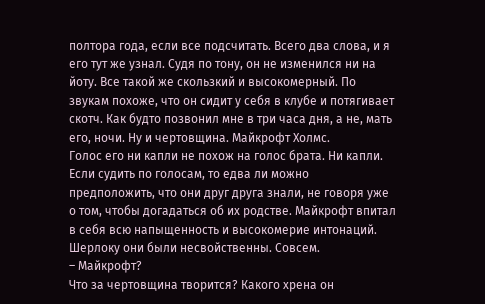полтора года, если все подсчитать. Всего два слова, и я его тут же узнал. Судя по тону, он не изменился ни на йоту. Все такой же скользкий и высокомерный. По звукам похоже, что он сидит у себя в клубе и потягивает скотч. Как будто позвонил мне в три часа дня, а не, мать его, ночи. Ну и чертовщина. Майкрофт Холмс.
Голос его ни капли не похож на голос брата. Ни капли. Если судить по голосам, то едва ли можно предположить, что они друг друга знали, не говоря уже о том, чтобы догадаться об их родстве. Майкрофт впитал в себя всю напыщенность и высокомерие интонаций. Шерлоку они были несвойственны. Совсем.
– Майкрофт?
Что за чертовщина творится? Какого хрена он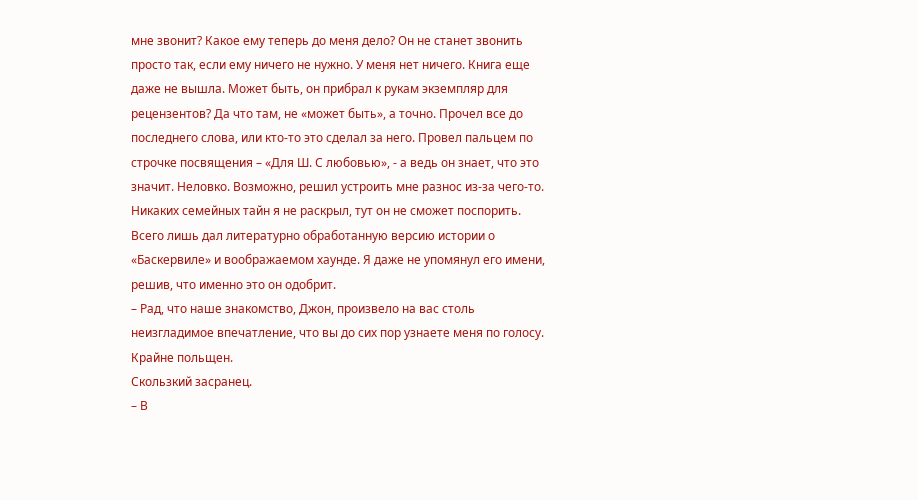мне звонит? Какое ему теперь до меня дело? Он не станет звонить просто так, если ему ничего не нужно. У меня нет ничего. Книга еще даже не вышла. Может быть, он прибрал к рукам экземпляр для рецензентов? Да что там, не «может быть», а точно. Прочел все до последнего слова, или кто-то это сделал за него. Провел пальцем по строчке посвящения – «Для Ш. С любовью», - а ведь он знает, что это значит. Неловко. Возможно, решил устроить мне разнос из-за чего-то. Никаких семейных тайн я не раскрыл, тут он не сможет поспорить. Всего лишь дал литературно обработанную версию истории о «Баскервиле» и воображаемом хаунде. Я даже не упомянул его имени, решив, что именно это он одобрит.
– Рад, что наше знакомство, Джон, произвело на вас столь неизгладимое впечатление, что вы до сих пор узнаете меня по голосу. Крайне польщен.
Скользкий засранец.
– В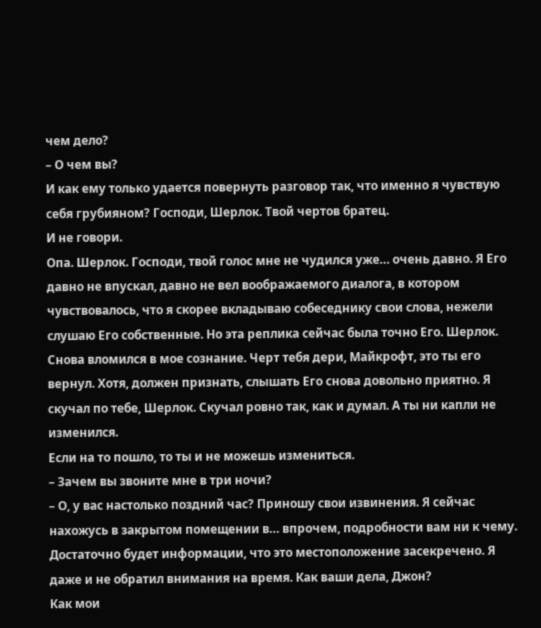чем дело?
– О чем вы?
И как ему только удается повернуть разговор так, что именно я чувствую себя грубияном? Господи, Шерлок. Твой чертов братец.
И не говори.
Опа. Шерлок. Господи, твой голос мне не чудился уже… очень давно. Я Его давно не впускал, давно не вел воображаемого диалога, в котором чувствовалось, что я скорее вкладываю собеседнику свои слова, нежели слушаю Его собственные. Но эта реплика сейчас была точно Его. Шерлок. Снова вломился в мое сознание. Черт тебя дери, Майкрофт, это ты его вернул. Хотя, должен признать, слышать Его снова довольно приятно. Я скучал по тебе, Шерлок. Скучал ровно так, как и думал. А ты ни капли не изменился.
Если на то пошло, то ты и не можешь измениться.
– Зачем вы звоните мне в три ночи?
– О, у вас настолько поздний час? Приношу свои извинения. Я сейчас нахожусь в закрытом помещении в… впрочем, подробности вам ни к чему. Достаточно будет информации, что это местоположение засекречено. Я даже и не обратил внимания на время. Как ваши дела, Джон?
Как мои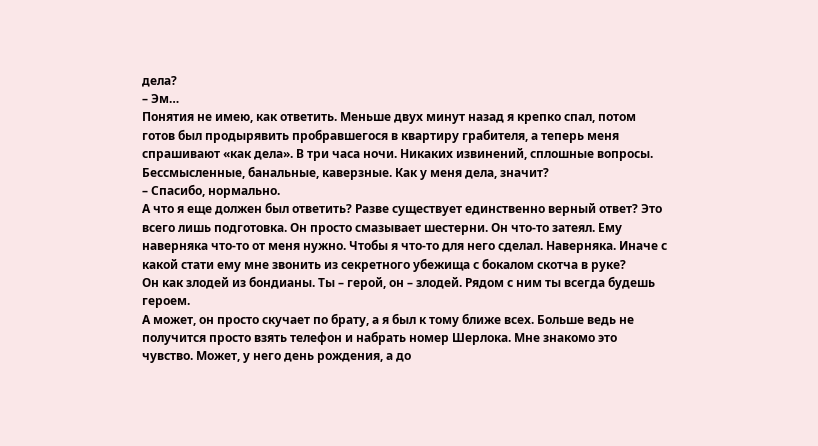дела?
– Эм…
Понятия не имею, как ответить. Меньше двух минут назад я крепко спал, потом готов был продырявить пробравшегося в квартиру грабителя, а теперь меня спрашивают «как дела». В три часа ночи. Никаких извинений, сплошные вопросы. Бессмысленные, банальные, каверзные. Как у меня дела, значит?
– Спасибо, нормально.
А что я еще должен был ответить? Разве существует единственно верный ответ? Это всего лишь подготовка. Он просто смазывает шестерни. Он что-то затеял. Ему наверняка что-то от меня нужно. Чтобы я что-то для него сделал. Наверняка. Иначе с какой стати ему мне звонить из секретного убежища с бокалом скотча в руке?
Он как злодей из бондианы. Ты – герой, он – злодей. Рядом с ним ты всегда будешь героем.
А может, он просто скучает по брату, а я был к тому ближе всех. Больше ведь не получится просто взять телефон и набрать номер Шерлока. Мне знакомо это чувство. Может, у него день рождения, а до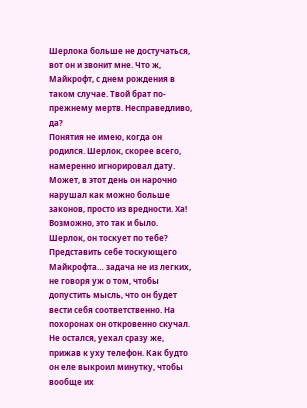Шерлока больше не достучаться, вот он и звонит мне. Что ж, Майкрофт, с днем рождения в таком случае. Твой брат по-прежнему мертв. Несправедливо, да?
Понятия не имею, когда он родился. Шерлок, скорее всего, намеренно игнорировал дату. Может, в этот день он нарочно нарушал как можно больше законов, просто из вредности. Ха! Возможно, это так и было.
Шерлок, он тоскует по тебе? Представить себе тоскующего Майкрофта… задача не из легких, не говоря уж о том, чтобы допустить мысль, что он будет вести себя соответственно. На похоронах он откровенно скучал. Не остался, уехал сразу же, прижав к уху телефон. Как будто он еле выкроил минутку, чтобы вообще их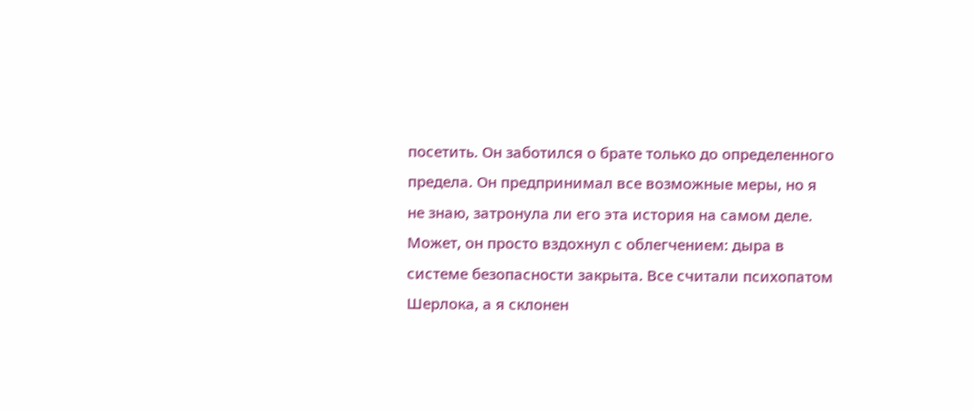посетить. Он заботился о брате только до определенного предела. Он предпринимал все возможные меры, но я не знаю, затронула ли его эта история на самом деле. Может, он просто вздохнул с облегчением: дыра в системе безопасности закрыта. Все считали психопатом Шерлока, а я склонен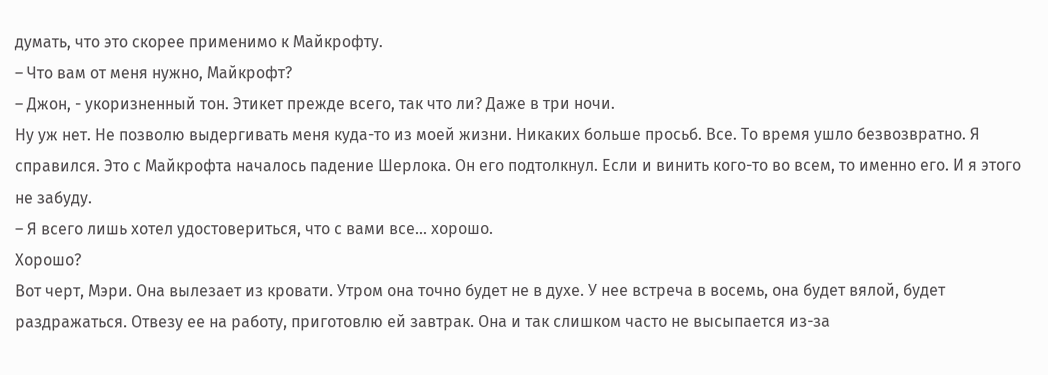думать, что это скорее применимо к Майкрофту.
– Что вам от меня нужно, Майкрофт?
– Джон, - укоризненный тон. Этикет прежде всего, так что ли? Даже в три ночи.
Ну уж нет. Не позволю выдергивать меня куда-то из моей жизни. Никаких больше просьб. Все. То время ушло безвозвратно. Я справился. Это с Майкрофта началось падение Шерлока. Он его подтолкнул. Если и винить кого-то во всем, то именно его. И я этого не забуду.
– Я всего лишь хотел удостовериться, что с вами все… хорошо.
Хорошо?
Вот черт, Мэри. Она вылезает из кровати. Утром она точно будет не в духе. У нее встреча в восемь, она будет вялой, будет раздражаться. Отвезу ее на работу, приготовлю ей завтрак. Она и так слишком часто не высыпается из-за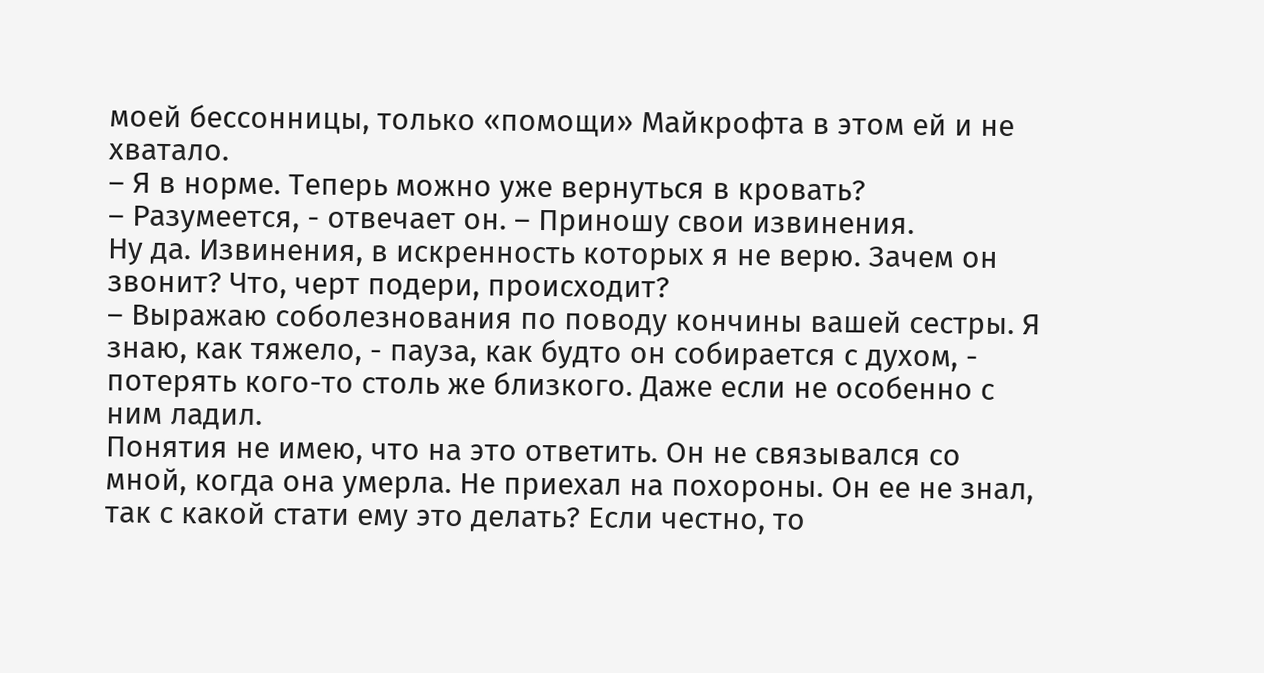моей бессонницы, только «помощи» Майкрофта в этом ей и не хватало.
– Я в норме. Теперь можно уже вернуться в кровать?
– Разумеется, - отвечает он. – Приношу свои извинения.
Ну да. Извинения, в искренность которых я не верю. Зачем он звонит? Что, черт подери, происходит?
– Выражаю соболезнования по поводу кончины вашей сестры. Я знаю, как тяжело, - пауза, как будто он собирается с духом, - потерять кого-то столь же близкого. Даже если не особенно с ним ладил.
Понятия не имею, что на это ответить. Он не связывался со мной, когда она умерла. Не приехал на похороны. Он ее не знал, так с какой стати ему это делать? Если честно, то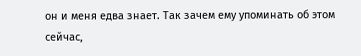он и меня едва знает. Так зачем ему упоминать об этом сейчас,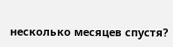несколько месяцев спустя?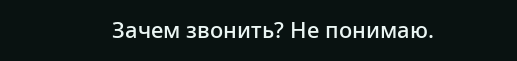Зачем звонить? Не понимаю.